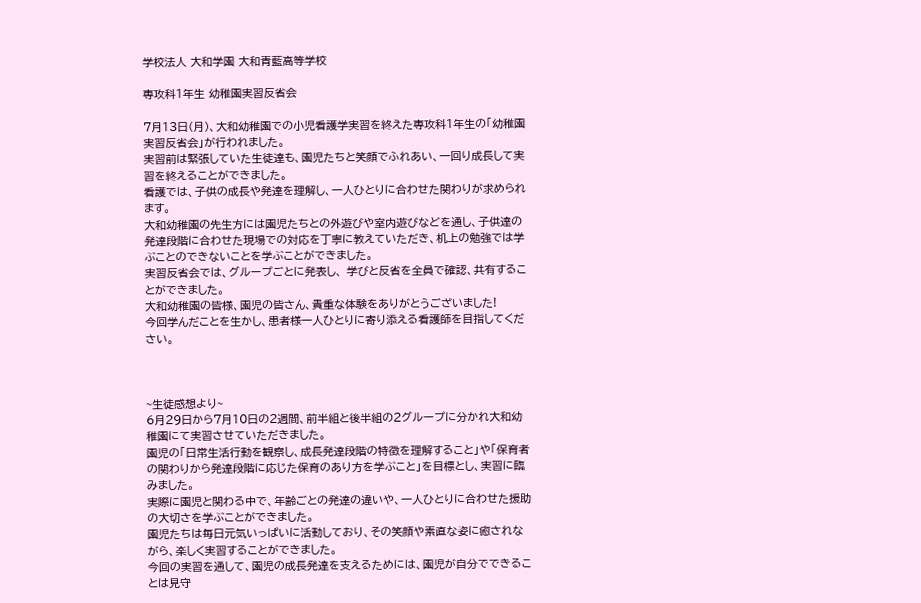学校法人 大和学園 大和青藍高等学校

専攻科1年生 幼稚園実習反省会

7月13日(月)、大和幼稚園での小児看護学実習を終えた専攻科1年生の「幼稚園実習反省会」が行われました。
実習前は緊張していた生徒達も、園児たちと笑顔でふれあい、一回り成長して実習を終えることができました。
看護では、子供の成長や発達を理解し、一人ひとりに合わせた関わりが求められます。
大和幼稚園の先生方には園児たちとの外遊びや室内遊びなどを通し、子供達の発達段階に合わせた現場での対応を丁寧に教えていただき、机上の勉強では学ぶことのできないことを学ぶことができました。
実習反省会では、グループごとに発表し、 学びと反省を全員で確認、共有することができました。
大和幼稚園の皆様、園児の皆さん、貴重な体験をありがとうございました!
今回学んだことを生かし、患者様一人ひとりに寄り添える看護師を目指してください。



~生徒感想より~
6月29日から7月10日の2週間、前半組と後半組の2グループに分かれ大和幼稚園にて実習させていただきました。
園児の「日常生活行動を観察し、成長発達段階の特徴を理解すること」や「保育者の関わりから発達段階に応じた保育のあり方を学ぶこと」を目標とし、実習に臨みました。
実際に園児と関わる中で、年齢ごとの発達の違いや、一人ひとりに合わせた援助の大切さを学ぶことができました。
園児たちは毎日元気いっぱいに活動しており、その笑顔や素直な姿に癒されながら、楽しく実習することができました。
今回の実習を通して、園児の成長発達を支えるためには、園児が自分でできることは見守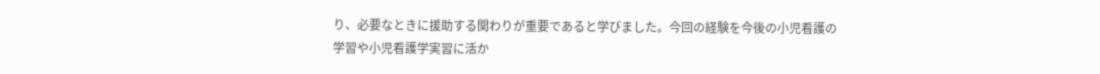り、必要なときに援助する関わりが重要であると学びました。今回の経験を今後の小児看護の学習や小児看護学実習に活か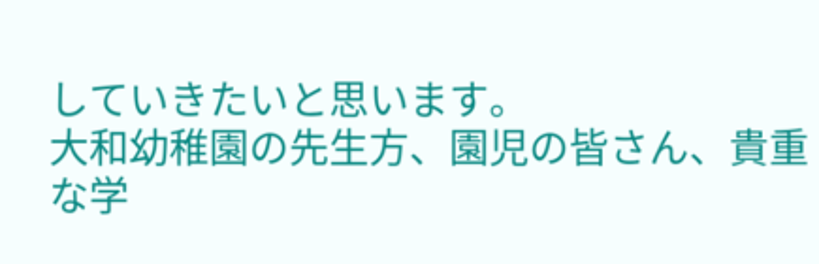していきたいと思います。
大和幼稚園の先生方、園児の皆さん、貴重な学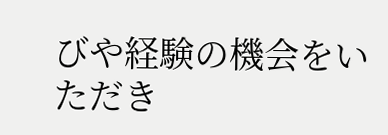びや経験の機会をいただき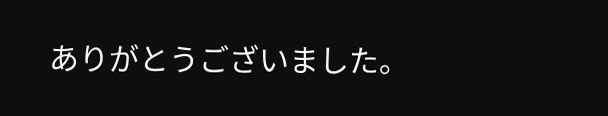ありがとうございました。